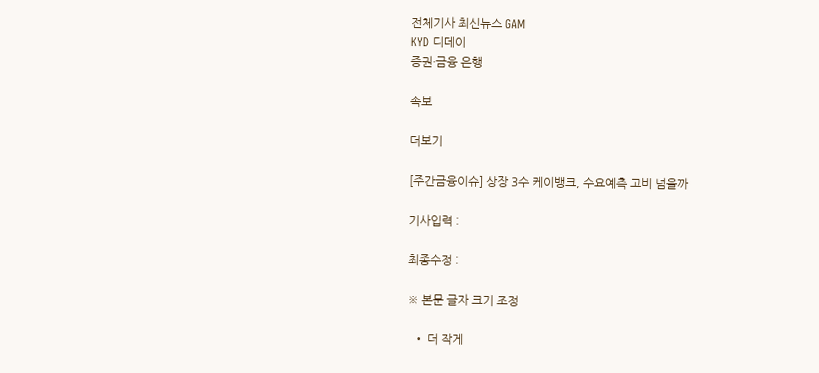전체기사 최신뉴스 GAM
KYD 디데이
증권·금융 은행

속보

더보기

[주간금융이슈] 상장 3수 케이뱅크, 수요예측 고비 넘을까

기사입력 :

최종수정 :

※ 본문 글자 크기 조정

  • 더 작게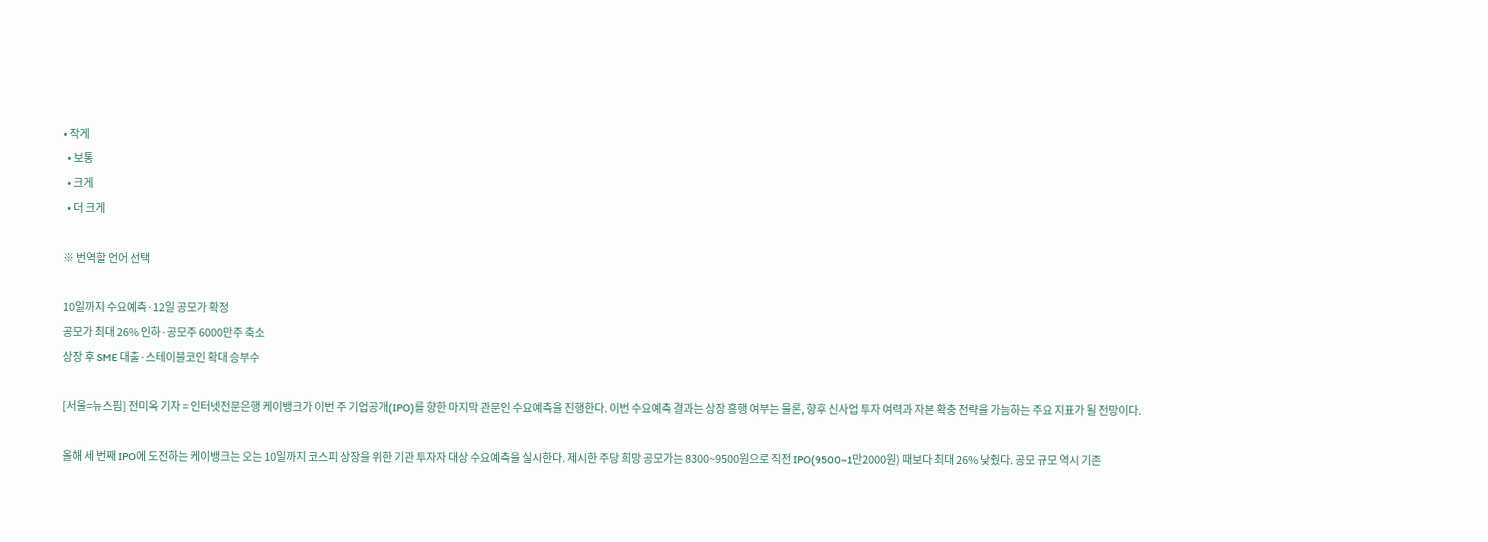• 작게
  • 보통
  • 크게
  • 더 크게

※ 번역할 언어 선택

10일까지 수요예측·12일 공모가 확정
공모가 최대 26% 인하·공모주 6000만주 축소
상장 후 SME 대출·스테이블코인 확대 승부수

[서울=뉴스핌] 전미옥 기자 = 인터넷전문은행 케이뱅크가 이번 주 기업공개(IPO)를 향한 마지막 관문인 수요예측을 진행한다. 이번 수요예측 결과는 상장 흥행 여부는 물론, 향후 신사업 투자 여력과 자본 확충 전략을 가늠하는 주요 지표가 될 전망이다.

올해 세 번째 IPO에 도전하는 케이뱅크는 오는 10일까지 코스피 상장을 위한 기관 투자자 대상 수요예측을 실시한다. 제시한 주당 희망 공모가는 8300~9500원으로 직전 IPO(9500~1만2000원) 때보다 최대 26% 낮췄다. 공모 규모 역시 기존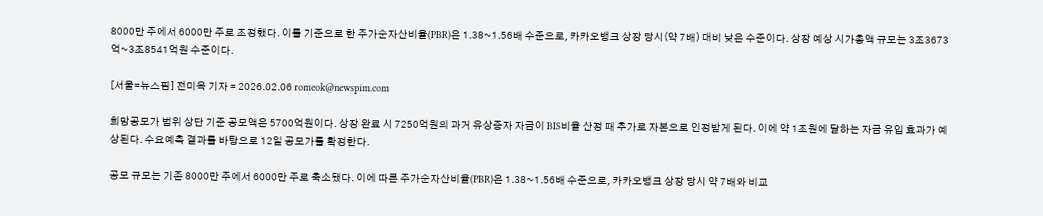8000만 주에서 6000만 주로 조정했다. 이를 기준으로 한 주가순자산비율(PBR)은 1.38~1.56배 수준으로, 카카오뱅크 상장 당시(약 7배) 대비 낮은 수준이다. 상장 예상 시가총액 규모는 3조3673억~3조8541억원 수준이다.

[서울=뉴스핌] 전미옥 기자 = 2026.02.06 romeok@newspim.com

희망공모가 범위 상단 기준 공모액은 5700억원이다. 상장 완료 시 7250억원의 과거 유상증자 자금이 BIS비율 산정 때 추가로 자본으로 인정받게 된다. 이에 약 1조원에 달하는 자금 유입 효과가 예상된다. 수요예측 결과를 바탕으로 12일 공모가를 확정한다.

공모 규모는 기존 8000만 주에서 6000만 주로 축소됐다. 이에 따른 주가순자산비율(PBR)은 1.38~1.56배 수준으로, 카카오뱅크 상장 당시 약 7배와 비교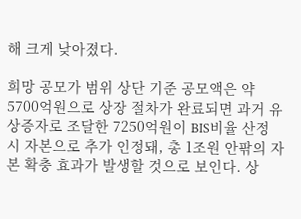해 크게 낮아졌다.

희망 공모가 범위 상단 기준 공모액은 약 5700억원으로 상장 절차가 완료되면 과거 유상증자로 조달한 7250억원이 BIS비율 산정 시 자본으로 추가 인정돼, 총 1조원 안팎의 자본 확충 효과가 발생할 것으로 보인다. 상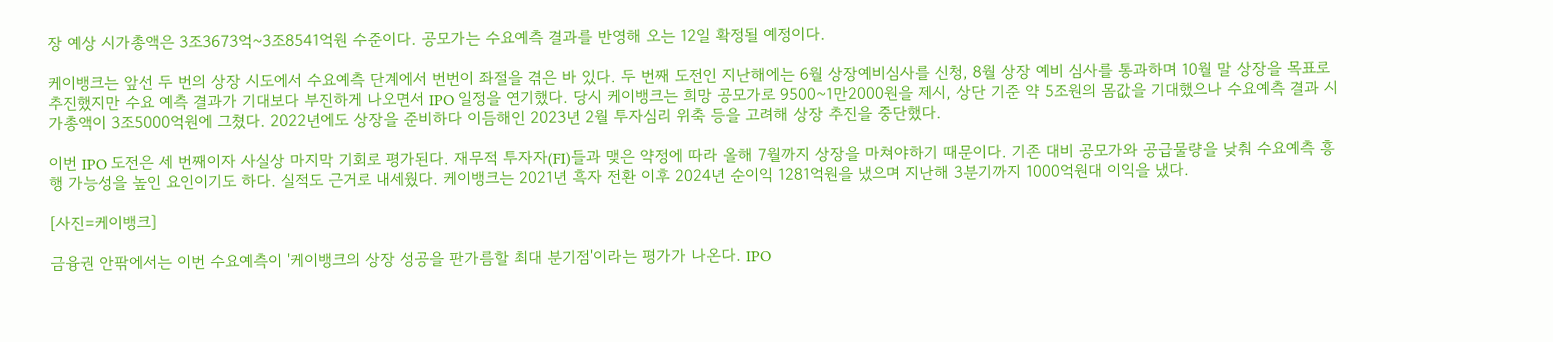장 예상 시가총액은 3조3673억~3조8541억원 수준이다. 공모가는 수요예측 결과를 반영해 오는 12일 확정될 예정이다.

케이뱅크는 앞선 두 번의 상장 시도에서 수요예측 단계에서 번번이 좌절을 겪은 바 있다. 두 번째 도전인 지난해에는 6월 상장예비심사를 신청, 8월 상장 예비 심사를 통과하며 10월 말 상장을 목표로 추진했지만 수요 예측 결과가 기대보다 부진하게 나오면서 IPO 일정을 연기했다. 당시 케이뱅크는 희망 공모가로 9500~1만2000원을 제시, 상단 기준 약 5조원의 몸값을 기대했으나 수요예측 결과 시가총액이 3조5000억원에 그쳤다. 2022년에도 상장을 준비하다 이듬해인 2023년 2월 투자심리 위축 등을 고려해 상장 추진을 중단했다.

이번 IPO 도전은 세 번째이자 사실상 마지막 기회로 평가된다. 재무적 투자자(FI)들과 맺은 약정에 따라 올해 7월까지 상장을 마쳐야하기 때문이다. 기존 대비 공모가와 공급물량을 낮춰 수요예측 흥행 가능성을 높인 요인이기도 하다. 실적도 근거로 내세웠다. 케이뱅크는 2021년 흑자 전환 이후 2024년 순이익 1281억원을 냈으며 지난해 3분기까지 1000억원대 이익을 냈다.

[사진=케이뱅크]

금융권 안팎에서는 이번 수요예측이 '케이뱅크의 상장 성공을 판가름할 최대 분기점'이라는 평가가 나온다. IPO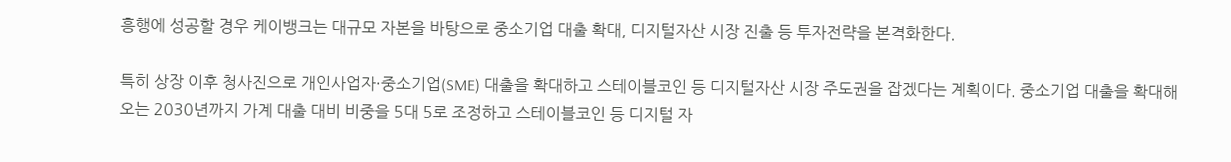흥행에 성공할 경우 케이뱅크는 대규모 자본을 바탕으로 중소기업 대출 확대, 디지털자산 시장 진출 등 투자전략을 본격화한다.

특히 상장 이후 청사진으로 개인사업자·중소기업(SME) 대출을 확대하고 스테이블코인 등 디지털자산 시장 주도권을 잡겠다는 계획이다. 중소기업 대출을 확대해 오는 2030년까지 가계 대출 대비 비중을 5대 5로 조정하고 스테이블코인 등 디지털 자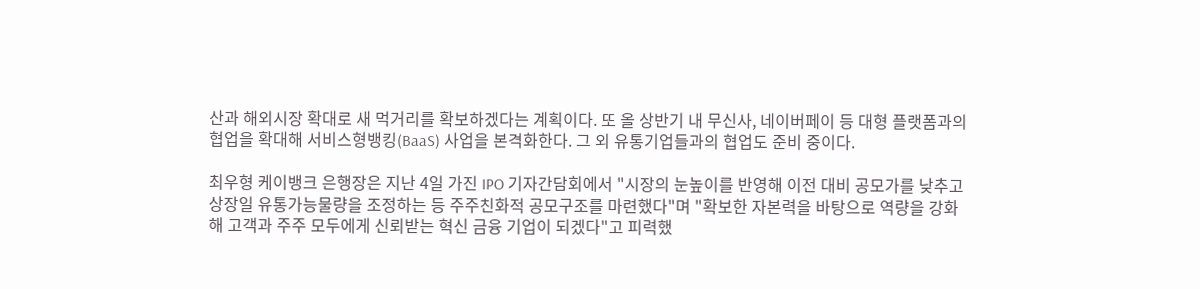산과 해외시장 확대로 새 먹거리를 확보하겠다는 계획이다. 또 올 상반기 내 무신사, 네이버페이 등 대형 플랫폼과의 협업을 확대해 서비스형뱅킹(BaaS) 사업을 본격화한다. 그 외 유통기업들과의 협업도 준비 중이다.

최우형 케이뱅크 은행장은 지난 4일 가진 IPO 기자간담회에서 "시장의 눈높이를 반영해 이전 대비 공모가를 낮추고 상장일 유통가능물량을 조정하는 등 주주친화적 공모구조를 마련했다"며 "확보한 자본력을 바탕으로 역량을 강화해 고객과 주주 모두에게 신뢰받는 혁신 금융 기업이 되겠다"고 피력했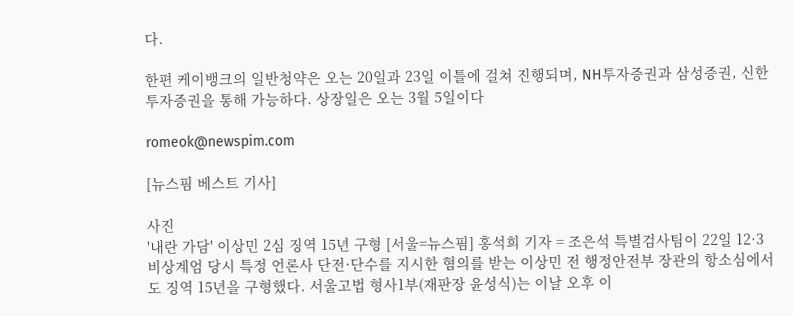다.

한편 케이뱅크의 일반청약은 오는 20일과 23일 이틀에 걸쳐 진행되며, NH투자증권과 삼성증권, 신한투자증권을 통해 가능하다. 상장일은 오는 3월 5일이다

romeok@newspim.com

[뉴스핌 베스트 기사]

사진
'내란 가담' 이상민 2심 징역 15년 구형 [서울=뉴스핌] 홍석희 기자 = 조은석 특별검사팀이 22일 12·3 비상계엄 당시 특정 언론사 단전·단수를 지시한 혐의를 받는 이상민 전 행정안전부 장관의 항소심에서도 징역 15년을 구형했다. 서울고법 형사1부(재판장 윤성식)는 이날 오후 이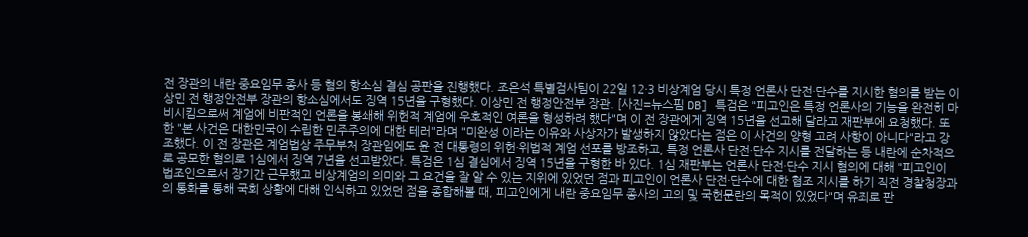전 장관의 내란 중요임무 종사 등 혐의 항소심 결심 공판을 진행했다. 조은석 특별검사팀이 22일 12·3 비상계엄 당시 특정 언론사 단전·단수를 지시한 혐의를 받는 이상민 전 행정안전부 장관의 항소심에서도 징역 15년을 구형했다. 이상민 전 행정안전부 장관. [사진=뉴스핌 DB] 특검은 "피고인은 특정 언론사의 기능을 완전히 마비시킴으로써 계엄에 비판적인 언론을 봉쇄해 위헌적 계엄에 우호적인 여론을 형성하려 했다"며 이 전 장관에게 징역 15년을 선고해 달라고 재판부에 요청했다. 또한 "본 사건은 대한민국이 수립한 민주주의에 대한 테러"라며 "미완성 이라는 이유와 사상자가 발생하지 않았다는 점은 이 사건의 양형 고려 사항이 아니다"라고 강조했다. 이 전 장관은 계엄법상 주무부처 장관임에도 윤 전 대통령의 위헌·위법적 계엄 선포를 방조하고, 특정 언론사 단전·단수 지시를 전달하는 등 내란에 순차적으로 공모한 혐의로 1심에서 징역 7년을 선고받았다. 특검은 1심 결심에서 징역 15년을 구형한 바 있다. 1심 재판부는 언론사 단전·단수 지시 혐의에 대해 "피고인이 법조인으로서 장기간 근무했고 비상계엄의 의미와 그 요건을 잘 알 수 있는 지위에 있었던 점과 피고인이 언론사 단전·단수에 대한 협조 지시를 하기 직전 경찰청장과의 통화를 통해 국회 상황에 대해 인식하고 있었던 점을 종합해볼 때, 피고인에게 내란 중요임무 종사의 고의 및 국헌문란의 목적이 있었다"며 유죄로 판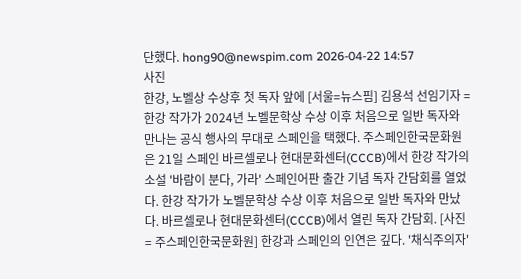단했다. hong90@newspim.com 2026-04-22 14:57
사진
한강, 노벨상 수상후 첫 독자 앞에 [서울=뉴스핌] 김용석 선임기자 = 한강 작가가 2024년 노벨문학상 수상 이후 처음으로 일반 독자와 만나는 공식 행사의 무대로 스페인을 택했다. 주스페인한국문화원은 21일 스페인 바르셀로나 현대문화센터(CCCB)에서 한강 작가의 소설 '바람이 분다, 가라' 스페인어판 출간 기념 독자 간담회를 열었다. 한강 작가가 노벨문학상 수상 이후 처음으로 일반 독자와 만났다. 바르셀로나 현대문화센터(CCCB)에서 열린 독자 간담회. [사진= 주스페인한국문화원] 한강과 스페인의 인연은 깊다. '채식주의자'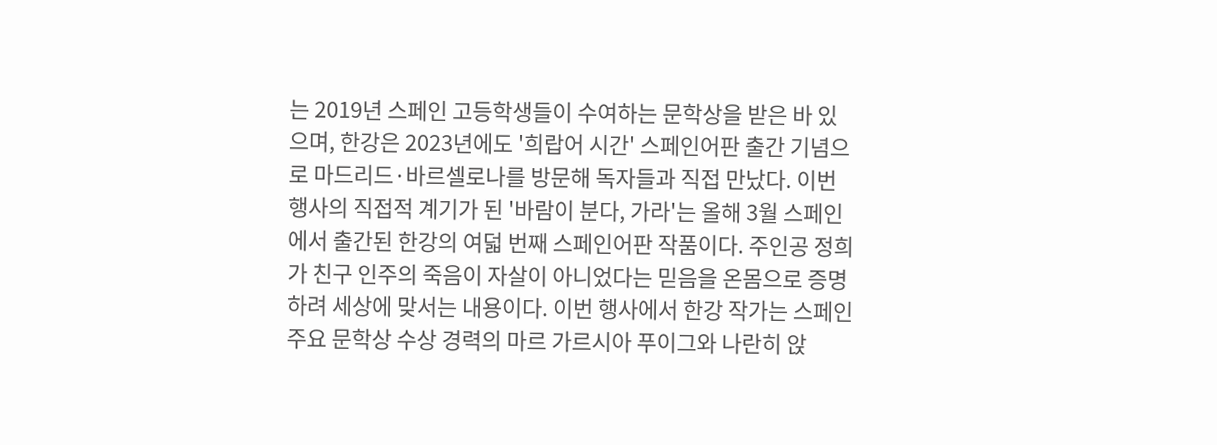는 2019년 스페인 고등학생들이 수여하는 문학상을 받은 바 있으며, 한강은 2023년에도 '희랍어 시간' 스페인어판 출간 기념으로 마드리드·바르셀로나를 방문해 독자들과 직접 만났다. 이번 행사의 직접적 계기가 된 '바람이 분다, 가라'는 올해 3월 스페인에서 출간된 한강의 여덟 번째 스페인어판 작품이다. 주인공 정희가 친구 인주의 죽음이 자살이 아니었다는 믿음을 온몸으로 증명하려 세상에 맞서는 내용이다. 이번 행사에서 한강 작가는 스페인 주요 문학상 수상 경력의 마르 가르시아 푸이그와 나란히 앉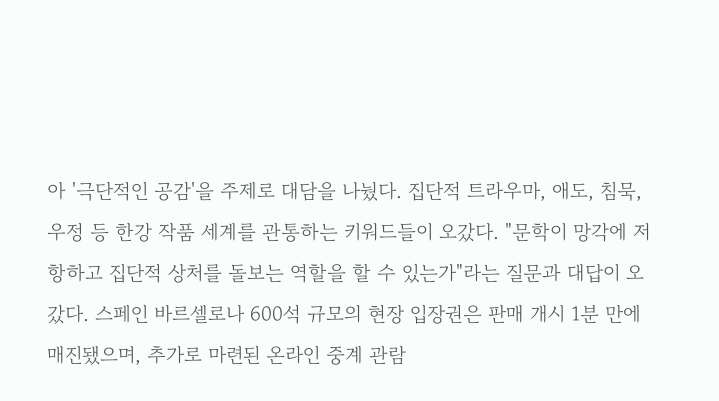아 '극단적인 공감'을 주제로 대담을 나눴다. 집단적 트라우마, 애도, 침묵, 우정 등 한강 작품 세계를 관통하는 키워드들이 오갔다. "문학이 망각에 저항하고 집단적 상처를 돌보는 역할을 할 수 있는가"라는 질문과 대답이 오갔다. 스페인 바르셀로나 600석 규모의 현장 입장권은 판매 개시 1분 만에 매진됐으며, 추가로 마련된 온라인 중계 관람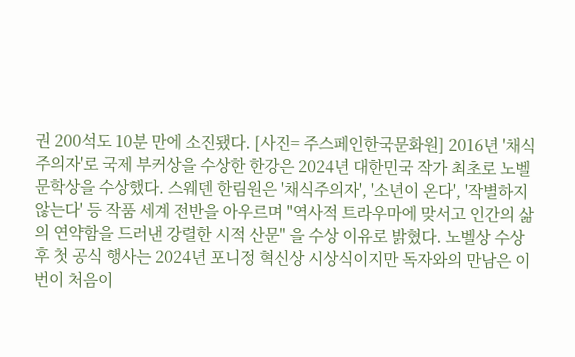권 200석도 10분 만에 소진됐다. [사진= 주스페인한국문화원] 2016년 '채식주의자'로 국제 부커상을 수상한 한강은 2024년 대한민국 작가 최초로 노벨문학상을 수상했다. 스웨덴 한림원은 '채식주의자', '소년이 온다', '작별하지 않는다' 등 작품 세계 전반을 아우르며 "역사적 트라우마에 맞서고 인간의 삶의 연약함을 드러낸 강렬한 시적 산문" 을 수상 이유로 밝혔다. 노벨상 수상 후 첫 공식 행사는 2024년 포니정 혁신상 시상식이지만 독자와의 만남은 이번이 처음이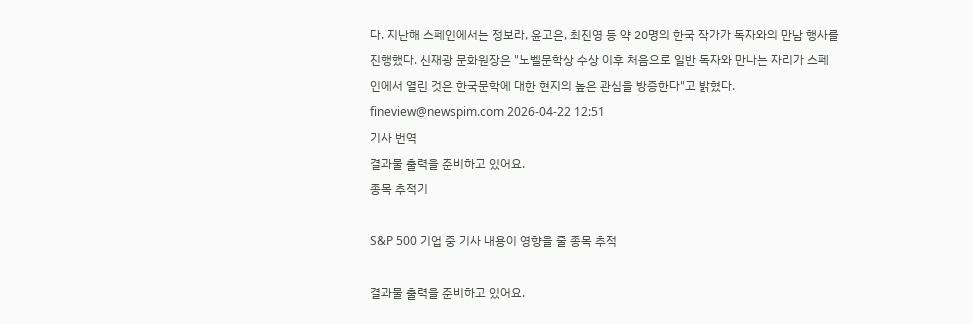다. 지난해 스페인에서는 정보라, 윤고은, 최진영 등 약 20명의 한국 작가가 독자와의 만남 행사를 진행했다. 신재광 문화원장은 "노벨문학상 수상 이후 처음으로 일반 독자와 만나는 자리가 스페인에서 열린 것은 한국문학에 대한 현지의 높은 관심을 방증한다"고 밝혔다. fineview@newspim.com 2026-04-22 12:51
기사 번역
결과물 출력을 준비하고 있어요.
종목 추적기

S&P 500 기업 중 기사 내용이 영향을 줄 종목 추적

결과물 출력을 준비하고 있어요.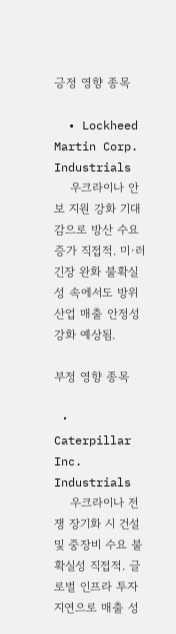긍정 영향 종목

  • Lockheed Martin Corp. Industrials
    우크라이나 안보 지원 강화 기대감으로 방산 수요 증가 직접적. 미·러 긴장 완화 불확실성 속에서도 방위산업 매출 안정성 강화 예상됨.

부정 영향 종목

  • Caterpillar Inc. Industrials
    우크라이나 전쟁 장기화 시 건설 및 중장비 수요 불확실성 직접적. 글로벌 인프라 투자 지연으로 매출 성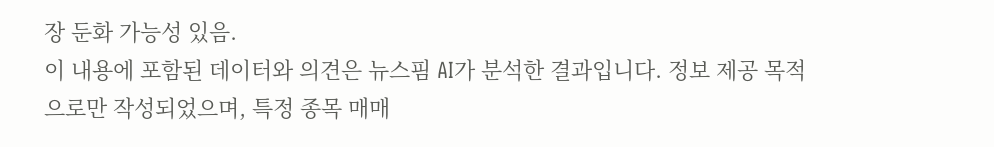장 둔화 가능성 있음.
이 내용에 포함된 데이터와 의견은 뉴스핌 AI가 분석한 결과입니다. 정보 제공 목적으로만 작성되었으며, 특정 종목 매매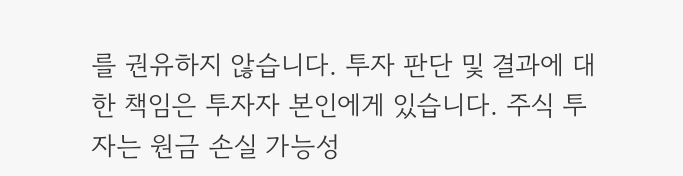를 권유하지 않습니다. 투자 판단 및 결과에 대한 책임은 투자자 본인에게 있습니다. 주식 투자는 원금 손실 가능성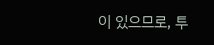이 있으므로, 투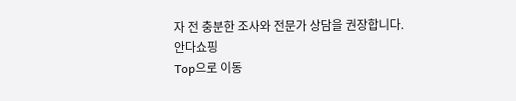자 전 충분한 조사와 전문가 상담을 권장합니다.
안다쇼핑
Top으로 이동